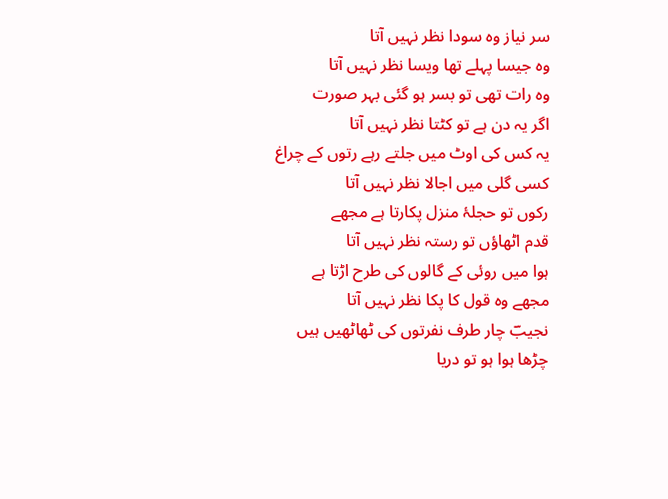سر نیاز وہ سودا نظر نہیں آتا
وہ جیسا پہلے تھا ویسا نظر نہیں آتا
وہ رات تھی تو بسر ہو گئی بہر صورت
اگر یہ دن ہے تو کٹتا نظر نہیں آتا
یہ کس کی اوٹ میں جلتے رہے رتوں کے چراغ
کسی گلی میں اجالا نظر نہیں آتا
رکوں تو حجلۂ منزل پکارتا ہے مجھے
قدم اٹھاؤں تو رستہ نظر نہیں آتا
ہوا میں روئی کے گالوں کی طرح اڑتا ہے
مجھے وہ قول کا پکا نظر نہیں آتا
نجیبؔ چار طرف نفرتوں کی ٹھاٹھیں ہیں
چڑھا ہوا ہو تو دریا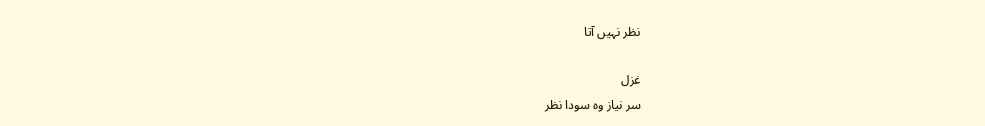نظر نہیں آتا

غزل
سر نیاز وہ سودا نظر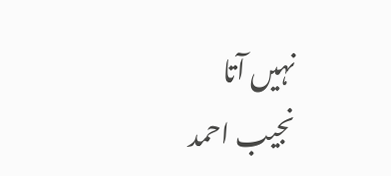نہیں آتا
نجیب احمد